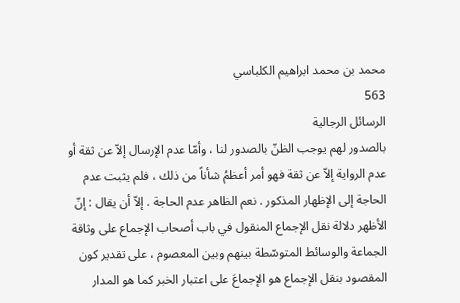محمد بن محمد ابراهيم الكلباسي
563
الرسائل الرجالية
بالصدور لهم يوجب الظنّ بالصدور لنا ، وأمّا عدم الإرسال إلاّ عن ثقة أو عدم الرواية إلاّ عن ثقة فهو أمر أعظمُ شأناً من ذلك ، فلم يثبت عدم الحاجة إلى الإظهار المذكور . نعم الظاهر عدم الحاجة . إلاّ أن يقال : إنّ الأظهر دلالة نقل الإجماع المنقول في باب أصحاب الإجماع على وثاقة الجماعة والوسائط المتوسّطة بينهم وبين المعصوم ، على تقدير كون المقصود بنقل الإجماع هو الإجماعَ على اعتبار الخبر كما هو المدار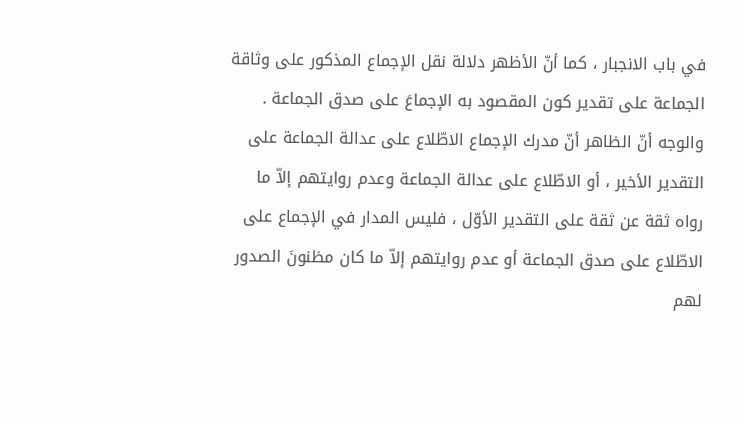في باب الانجبار ، كما أنّ الأظهر دلالة نقل الإجماع المذكور على وثاقة الجماعة على تقدير كون المقصود به الإجماعَ على صدق الجماعة . والوجه أنّ الظاهر أنّ مدرك الإجماع الاطّلاع على عدالة الجماعة على التقدير الأخير ، أو الاطّلاع على عدالة الجماعة وعدم روايتهم إلاّ ما رواه ثقة عن ثقة على التقدير الأوّل ، فليس المدار في الإجماع على الاطّلاع على صدق الجماعة أو عدم روايتهم إلاّ ما كان مظنونَ الصدور لهم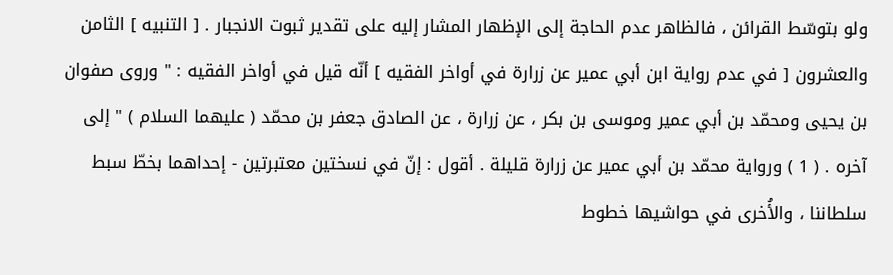ولو بتوسّط القرائن ، فالظاهر عدم الحاجة إلى الإظهار المشار إليه على تقدير ثبوت الانجبار . [ التنبيه ] الثامن والعشرون [ في عدم رواية ابن أبي عمير عن زرارة في أواخر الفقيه ] أنّه قيل في أواخر الفقيه : " وروى صفوان بن يحيى ومحمّد بن أبي عمير وموسى بن بكر ، عن زرارة ، عن الصادق جعفر بن محمّد ( عليهما السلام ) " إلى آخره . ( 1 ) ورواية محمّد بن أبي عمير عن زرارة قليلة . أقول : إنّ في نسختين معتبرتين - إحداهما بخطّ سبط سلطاننا ، والأُخرى في حواشيها خطوط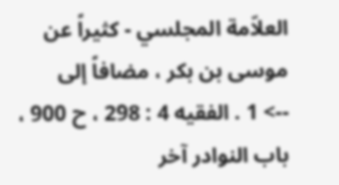العلاّمة المجلسي - كثيراً عن موسى بن بكر ، مضافاً إلى
--> 1 . الفقيه 4 : 298 ، ح 900 ، باب النوادر آخر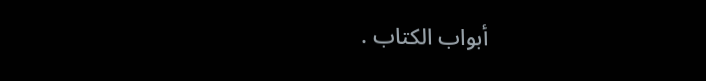أبواب الكتاب .